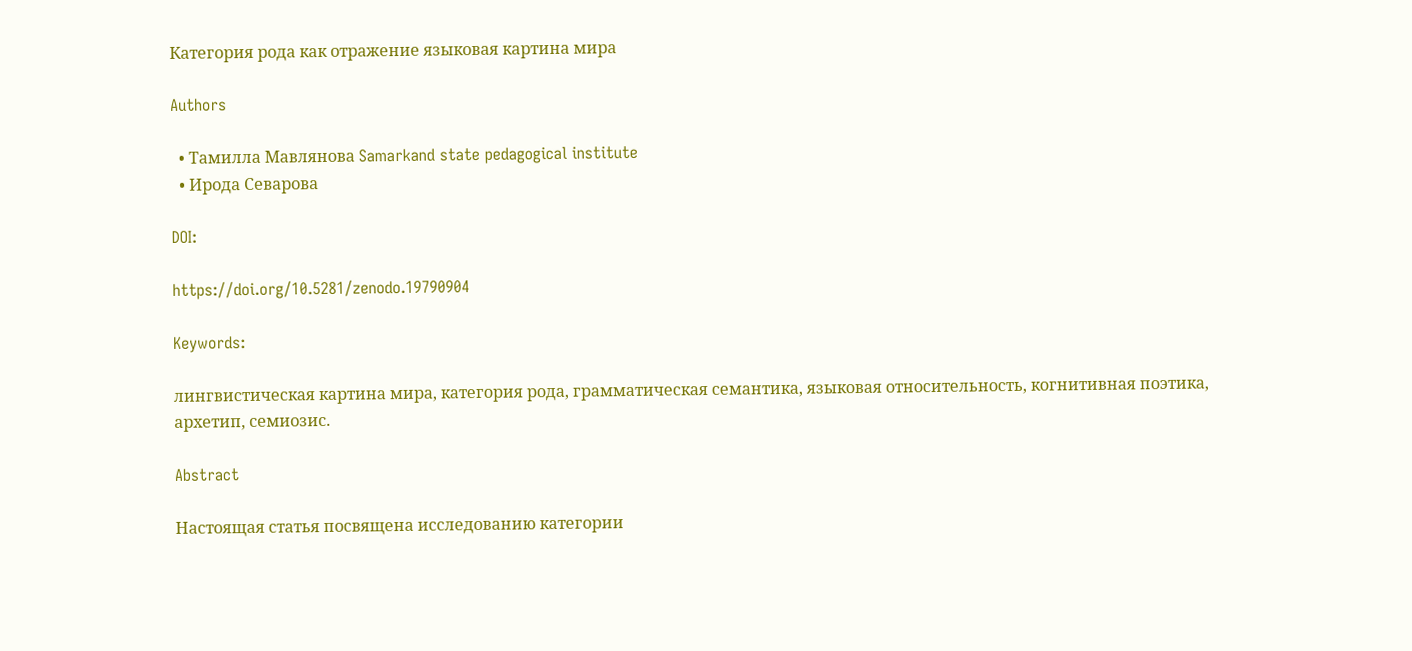Категория рода как отражение языковая картина мира

Authors

  • Тамилла Мавлянова Samarkand state pedagogical institute
  • Ирода Севарова

DOI:

https://doi.org/10.5281/zenodo.19790904

Keywords:

лингвистическая картина мира, категория рода, грамматическая семантика, языковая относительность, когнитивная поэтика, архетип, семиозис.

Abstract

Настоящая статья посвящена исследованию категории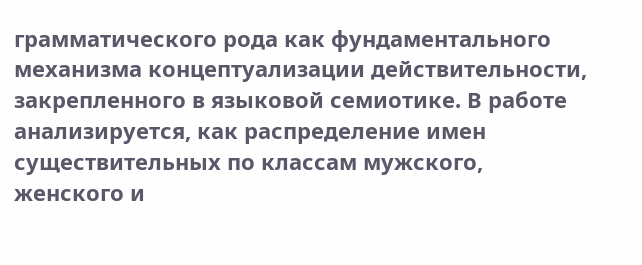грамматического рода как фундаментального механизма концептуализации действительности, закрепленного в языковой семиотике. В работе анализируется, как распределение имен существительных по классам мужского, женского и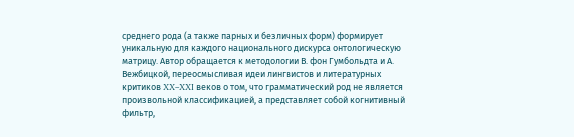среднего рода (а также парных и безличных форм) формирует уникальную для каждого национального дискурса онтологическую матрицу. Автор обращается к методологии В. фон Гумбольдта и А. Вежбицкой, переосмысливая идеи лингвистов и литературных критиков XX–XXI веков о том, что грамматический род не является произвольной классификацией, а представляет собой когнитивный фильтр,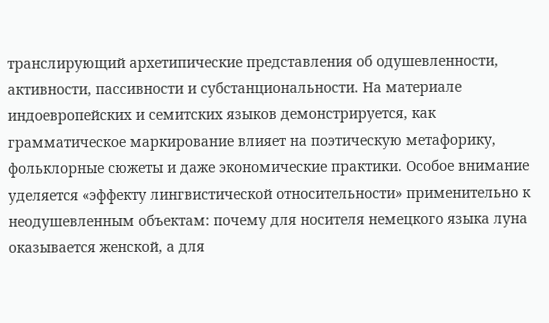транслирующий архетипические представления об одушевленности, активности, пассивности и субстанциональности. На материале индоевропейских и семитских языков демонстрируется, как грамматическое маркирование влияет на поэтическую метафорику, фольклорные сюжеты и даже экономические практики. Особое внимание уделяется «эффекту лингвистической относительности» применительно к неодушевленным объектам: почему для носителя немецкого языка луна оказывается женской, а для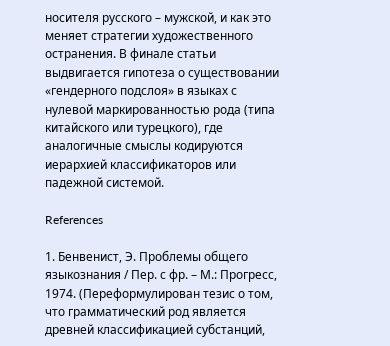носителя русского – мужской, и как это меняет стратегии художественного остранения. В финале статьи выдвигается гипотеза о существовании «гендерного подслоя» в языках с нулевой маркированностью рода (типа китайского или турецкого), где аналогичные смыслы кодируются иерархией классификаторов или падежной системой.

References

1. Бенвенист, Э. Проблемы общего языкознания / Пер. с фр. – М.: Прогресс, 1974. (Переформулирован тезис о том, что грамматический род является древней классификацией субстанций,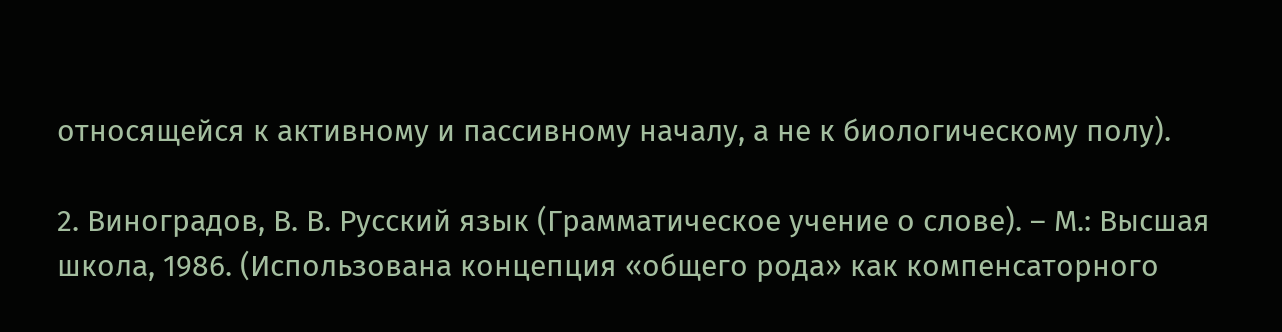относящейся к активному и пассивному началу, а не к биологическому полу).

2. Виноградов, В. В. Русский язык (Грамматическое учение о слове). – М.: Высшая школа, 1986. (Использована концепция «общего рода» как компенсаторного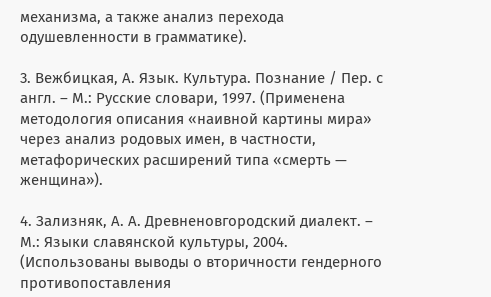механизма, а также анализ перехода одушевленности в грамматике).

3. Вежбицкая, А. Язык. Культура. Познание / Пер. с англ. – М.: Русские словари, 1997. (Применена методология описания «наивной картины мира» через анализ родовых имен, в частности, метафорических расширений типа «смерть — женщина»).

4. Зализняк, А. А. Древненовгородский диалект. – М.: Языки славянской культуры, 2004. (Использованы выводы о вторичности гендерного противопоставления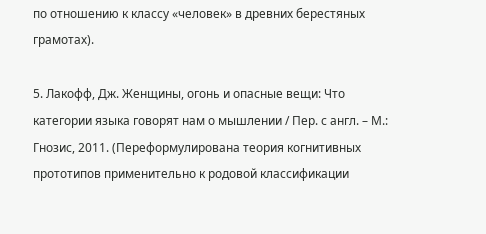по отношению к классу «человек» в древних берестяных грамотах).

5. Лакофф, Дж. Женщины, огонь и опасные вещи: Что категории языка говорят нам о мышлении / Пер. с англ. – М.: Гнозис, 2011. (Переформулирована теория когнитивных прототипов применительно к родовой классификации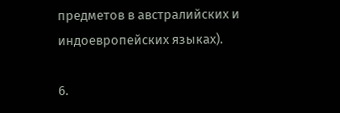предметов в австралийских и индоевропейских языках).

6.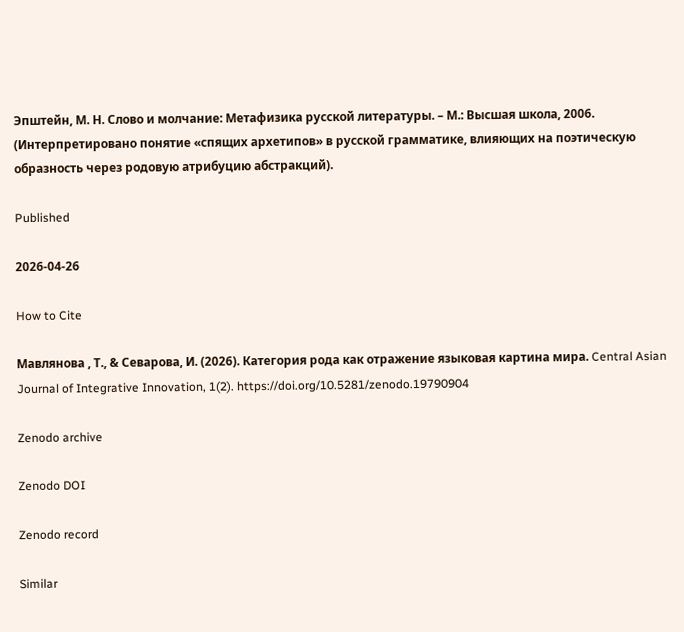Эпштейн, М. Н. Слово и молчание: Метафизика русской литературы. – М.: Высшая школа, 2006. (Интерпретировано понятие «спящих архетипов» в русской грамматике, влияющих на поэтическую образность через родовую атрибуцию абстракций).

Published

2026-04-26

How to Cite

Мавлянова , Т., & Севарова, И. (2026). Категория рода как отражение языковая картина мира. Central Asian Journal of Integrative Innovation, 1(2). https://doi.org/10.5281/zenodo.19790904

Zenodo archive

Zenodo DOI

Zenodo record

Similar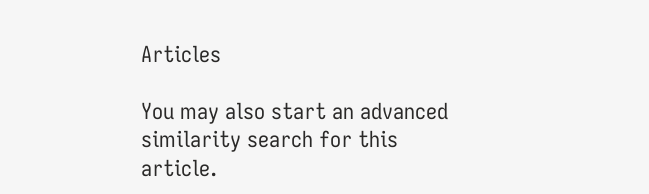Articles

You may also start an advanced similarity search for this article.